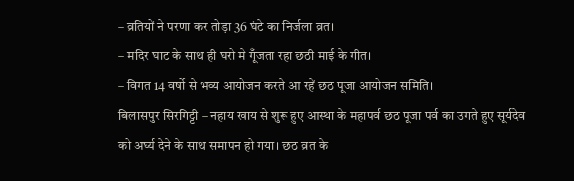– व्रतियों ने परणा कर तोड़ा 36 घंटे का निर्जला व्रत।
– मदिर घाट के साथ ही घरो मे गूँजता रहा छठी माई के गीत।
– विगत 14 वर्षो से भव्य आयोजन करते आ रहें छठ पूजा आयोजन समिति।
बिलासपुर सिरगिट्टी – नहाय खाय से शुरू हुए आस्था के महापर्व छठ पूजा पर्व का उगते हुए सूर्यदेव को अर्घ्य देने के साथ समापन हो गया। छठ व्रत के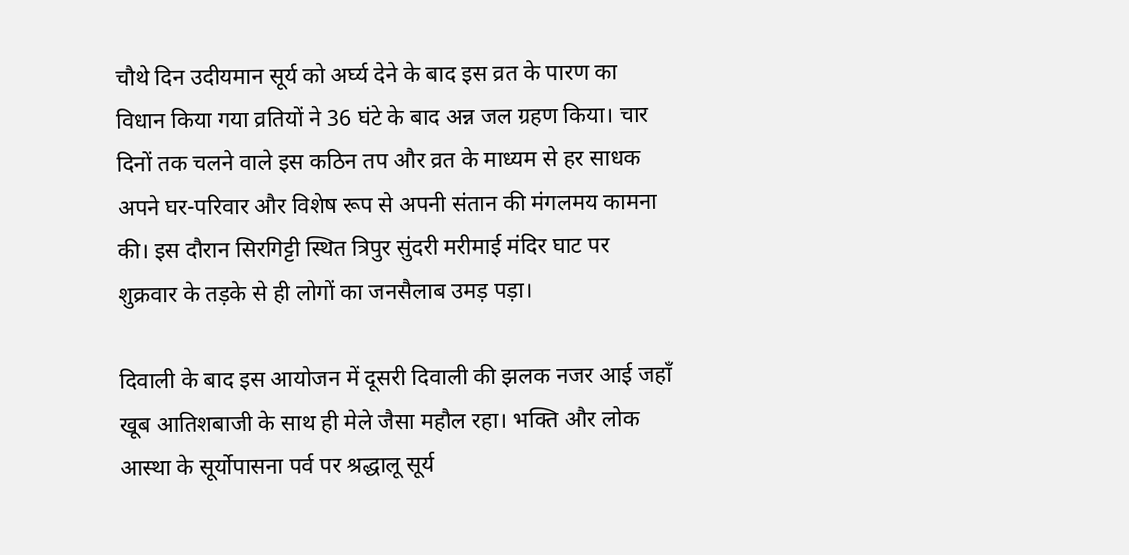चौथे दिन उदीयमान सूर्य को अर्घ्य देने के बाद इस व्रत के पारण का विधान किया गया व्रतियों ने 36 घंटे के बाद अन्न जल ग्रहण किया। चार दिनों तक चलने वाले इस कठिन तप और व्रत के माध्यम से हर साधक अपने घर-परिवार और विशेष रूप से अपनी संतान की मंगलमय कामना की। इस दौरान सिरगिट्टी स्थित त्रिपुर सुंदरी मरीमाई मंदिर घाट पर शुक्रवार के तड़के से ही लोगों का जनसैलाब उमड़ पड़ा।

दिवाली के बाद इस आयोजन में दूसरी दिवाली की झलक नजर आई जहाँ खूब आतिशबाजी के साथ ही मेले जैसा महौल रहा। भक्ति और लोक आस्था के सूर्योपासना पर्व पर श्रद्धालू सूर्य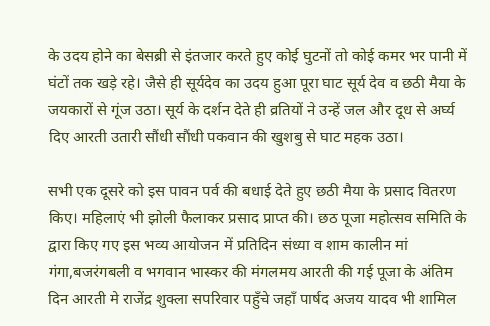के उदय होने का बेसब्री से इंतजार करते हुए कोई घुटनों तो कोई कमर भर पानी में घंटों तक खड़े रहे। जैसे ही सूर्यदेव का उदय हुआ पूरा घाट सूर्य देव व छठी मैया के जयकारों से गूंज उठा। सूर्य के दर्शन देते ही व्रतियों ने उन्हें जल और दूध से अर्घ्य दिए आरती उतारी सौंधी सौंधी पकवान की खुशबु से घाट महक उठा।

सभी एक दूसरे को इस पावन पर्व की बधाई देते हुए छठी मैया के प्रसाद वितरण किए। महिलाएं भी झोली फैलाकर प्रसाद प्राप्त की। छठ पूजा महोत्सव समिति के द्वारा किए गए इस भव्य आयोजन में प्रतिदिन संध्या व शाम कालीन मां गंगा,बजरंगबली व भगवान भास्कर की मंगलमय आरती की गई पूजा के अंतिम दिन आरती मे राजेंद्र शुक्ला सपरिवार पहुँचे जहाँ पार्षद अजय यादव भी शामिल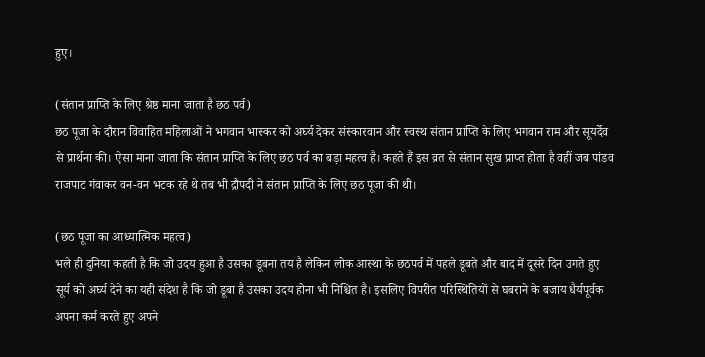हुए।

(संतान प्राप्ति के लिए श्रेष्ठ माना जाता है छठ पर्व)
छठ पूजा के दौरान विवाहित महिलाओं ने भगवान भास्कर को अर्घ्य देकर संस्कारवान और स्वस्थ संतान प्राप्ति के लिए भगवान राम और सूयर्देव से प्रार्थना की। ऐसा माना जाता कि संतान प्राप्ति के लिए छठ पर्व का बड़ा महत्व है। कहते हैं इस व्रत से संतान सुख प्राप्त होता है वहीं जब पांडव राजपाट गंवाकर वन-वन भटक रहे थे तब भी द्रौपदी ने संतान प्राप्ति के लिए छठ पूजा की थी।

(छठ पूजा का आध्यात्मिक महत्व)
भले ही दुनिया कहती है कि जो उदय हुआ है उसका डूबना तय है लेकिन लोक आस्था के छठपर्व में पहले डूबते और बाद में दूसरे दिन उगते हुए सूर्य को अर्घ्य देने का यही संदेश है कि जो डूबा है उसका उदय होना भी निश्चित है। इसलिए विपरीत परिस्थितियों से घबराने के बजाय धैर्यपूर्वक अपना कर्म करते हुए अपने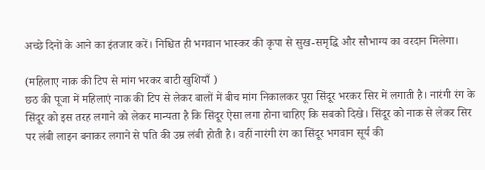अच्छे दिनों के आने का इंतजार करें। निश्चित ही भगवान भास्कर की कृपा से सुख-समृद्धि और सौभाग्य का वरदान मिलेगा।

(महिलाए नाक की टिप से मांग भरकर बाटी खुशियाँ )
छठ की पूजा में महिलाएं नाक की टिप से लेकर बालों में बीच मांग निकालकर पूरा सिंदूर भरकर सिर में लगाती है। नारंगी रंग के सिंदूर को इस तरह लगाने को लेकर मान्यता है कि सिंदूर ऐसा लगा होना चाहिए कि सबको दिखे। सिंदूर को नाक से लेकर सिर पर लंबी लाइन बनाकर लगाने से पति की उम्र लंबी होती है। वहीं नारंगी रंग का सिंदूर भगवान सूर्य की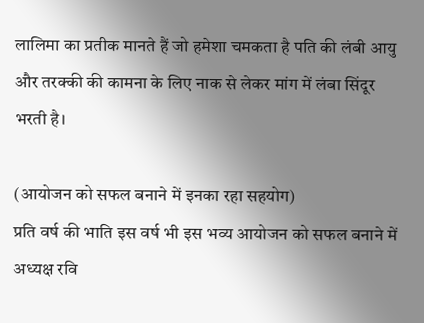लालिमा का प्रतीक मानते हैं जो हमेशा चमकता है पति की लंबी आयु और तरक्की की कामना के लिए नाक से लेकर मांग में लंबा सिंदूर भरती है।

(आयोजन को सफल बनाने में इनका रहा सहयोग)
प्रति वर्ष की भाति इस वर्ष भी इस भव्य आयोजन को सफल बनाने में अध्यक्ष रवि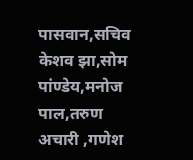पासवान,सचिव केशव झा,सोम पांण्डेय,मनोज पाल,तरुण अचारी ,गणेश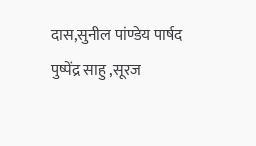दास,सुनील पांण्डेय पार्षद पुष्पेंद्र साहु ,सूरज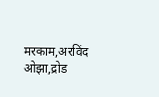मरकाम,अरविंद ओझा,द्रोड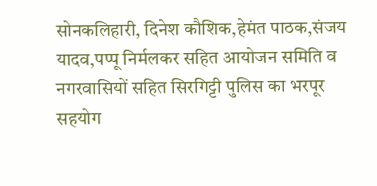सोनकलिहारी, दिनेश कौशिक,हेमंत पाठक,संजय यादव,पप्पू निर्मलकर सहित आयोजन समिति व नगरवासियों सहित सिरगिट्टी पुलिस का भरपूर सहयोग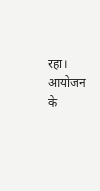रहा। आयोजन के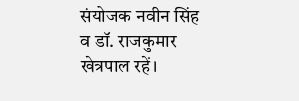संयोजक नवीन सिंह व डॉ. राजकुमार खेत्रपाल रहें।